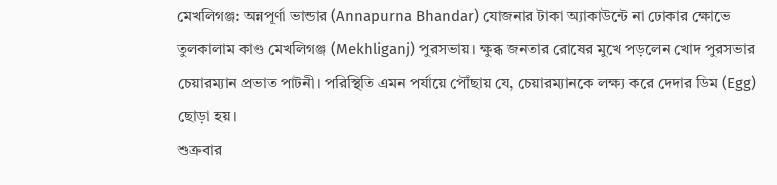মেখলিগঞ্জ: অন্নপূর্ণা ভান্ডার (Annapurna Bhandar) যোজনার টাকা অ্যাকাউন্টে না ঢোকার ক্ষোভে তুলকালাম কাণ্ড মেখলিগঞ্জ (Mekhliganj) পুরসভায়। ক্ষুব্ধ জনতার রোষের মুখে পড়লেন খোদ পুরসভার চেয়ারম্যান প্রভাত পাটনী। পরিস্থিতি এমন পর্যায়ে পৌঁছায় যে, চেয়ারম্যানকে লক্ষ্য করে দেদার ডিম (Egg) ছোড়া হয়।
শুক্রবার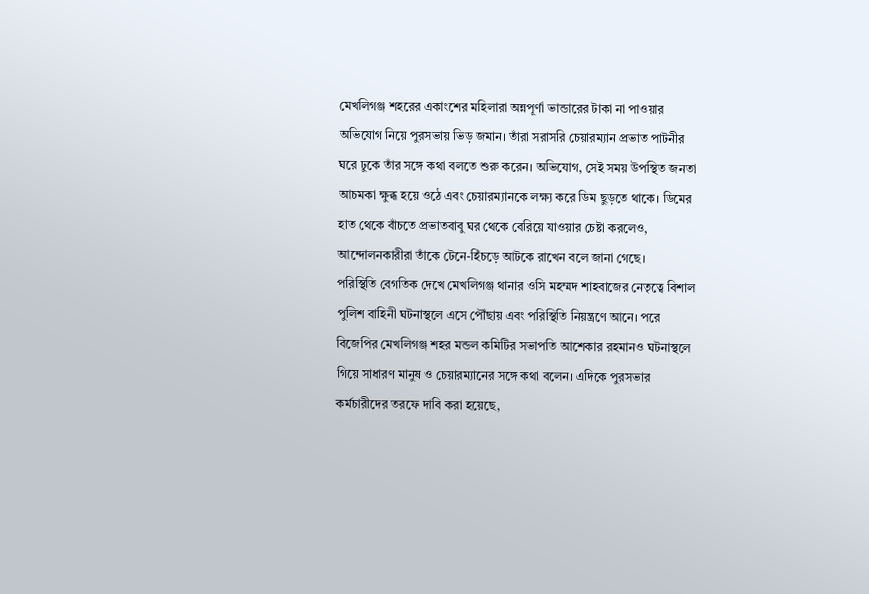মেখলিগঞ্জ শহরের একাংশের মহিলারা অন্নপূর্ণা ভান্ডারের টাকা না পাওয়ার অভিযোগ নিয়ে পুরসভায় ভিড় জমান। তাঁরা সরাসরি চেয়ারম্যান প্রভাত পাটনীর ঘরে ঢুকে তাঁর সঙ্গে কথা বলতে শুরু করেন। অভিযোগ, সেই সময় উপস্থিত জনতা আচমকা ক্ষুব্ধ হয়ে ওঠে এবং চেয়ারম্যানকে লক্ষ্য করে ডিম ছুড়তে থাকে। ডিমের হাত থেকে বাঁচতে প্রভাতবাবু ঘর থেকে বেরিয়ে যাওয়ার চেষ্টা করলেও, আন্দোলনকারীরা তাঁকে টেনে-হিঁচড়ে আটকে রাখেন বলে জানা গেছে।
পরিস্থিতি বেগতিক দেখে মেখলিগঞ্জ থানার ওসি মহম্মদ শাহবাজের নেতৃত্বে বিশাল পুলিশ বাহিনী ঘটনাস্থলে এসে পৌঁছায় এবং পরিস্থিতি নিয়ন্ত্রণে আনে। পরে বিজেপির মেখলিগঞ্জ শহর মন্ডল কমিটির সভাপতি আশেকার রহমানও ঘটনাস্থলে গিয়ে সাধারণ মানুষ ও চেয়ারম্যানের সঙ্গে কথা বলেন। এদিকে পুরসভার কর্মচারীদের তরফে দাবি করা হয়েছে,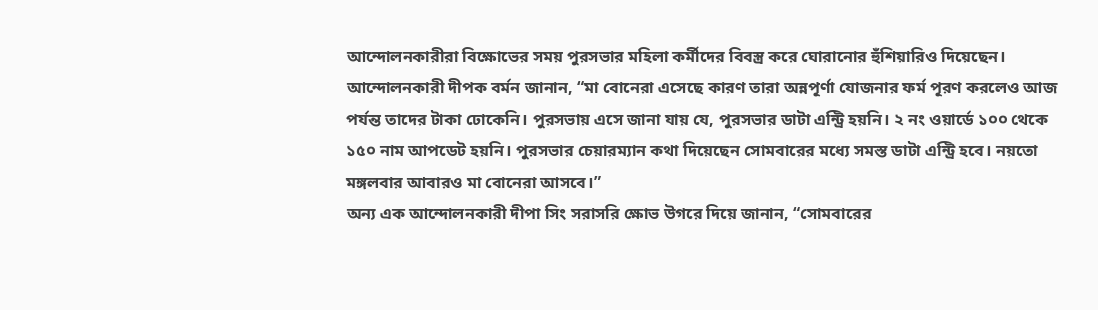আন্দোলনকারীরা বিক্ষোভের সময় পুরসভার মহিলা কর্মীদের বিবস্ত্র করে ঘোরানোর হুঁশিয়ারিও দিয়েছেন।
আন্দোলনকারী দীপক বর্মন জানান, “মা বোনেরা এসেছে কারণ তারা অন্নপূর্ণা যোজনার ফর্ম পূরণ করলেও আজ পর্যন্ত তাদের টাকা ঢোকেনি। পুরসভায় এসে জানা যায় যে, পুরসভার ডাটা এন্ট্রি হয়নি। ২ নং ওয়ার্ডে ১০০ থেকে ১৫০ নাম আপডেট হয়নি। পুরসভার চেয়ারম্যান কথা দিয়েছেন সোমবারের মধ্যে সমস্ত ডাটা এন্ট্রি হবে। নয়তো মঙ্গলবার আবারও মা বোনেরা আসবে।”
অন্য এক আন্দোলনকারী দীপা সিং সরাসরি ক্ষোভ উগরে দিয়ে জানান, “সোমবারের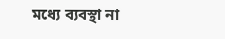মধ্যে ব্যবস্থা না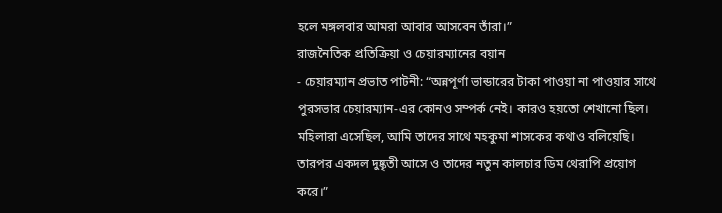হলে মঙ্গলবার আমরা আবার আসবেন তাঁরা।”
রাজনৈতিক প্রতিক্রিয়া ও চেয়ারম্যানের বয়ান
- চেয়ারম্যান প্রভাত পাটনী: “অন্নপূর্ণা ভান্ডারের টাকা পাওয়া না পাওয়ার সাথে পুরসভার চেয়ারম্যান-এর কোনও সম্পর্ক নেই। কারও হয়তো শেখানো ছিল। মহিলারা এসেছিল, আমি তাদের সাথে মহকুমা শাসকের কথাও বলিয়েছি। তারপর একদল দুষ্কৃতী আসে ও তাদের নতুন কালচার ডিম থেরাপি প্রয়োগ করে।”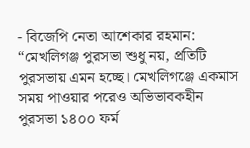- বিজেপি নেতা আশেকার রহমান: “মেখলিগঞ্জ পুরসভা শুধু নয়, প্রতিটি পুরসভায় এমন হচ্ছে। মেখলিগঞ্জে একমাস সময় পাওয়ার পরেও অভিভাবকহীন পুরসভা ১৪০০ ফর্ম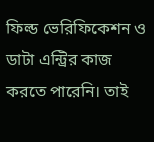ফিল্ড ভেরিফিকেশন ও ডাটা এন্ট্রির কাজ করতে পারেনি। তাই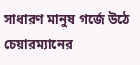সাধারণ মানুষ গর্জে উঠে চেয়ারম্যানের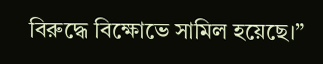বিরুদ্ধে বিক্ষোভে সামিল হয়েছে।”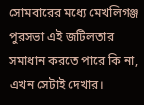সোমবারের মধ্যে মেখলিগঞ্জ পুরসভা এই জটিলতার সমাধান করতে পারে কি না, এখন সেটাই দেখার।